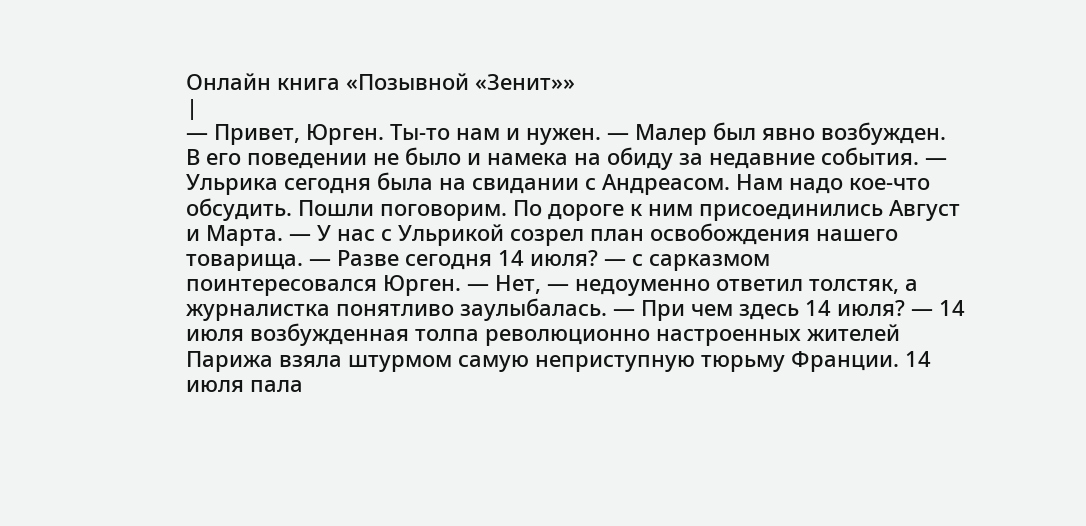Онлайн книга «Позывной «Зенит»»
|
— Привет, Юрген. Ты-то нам и нужен. — Малер был явно возбужден. В его поведении не было и намека на обиду за недавние события. — Ульрика сегодня была на свидании с Андреасом. Нам надо кое-что обсудить. Пошли поговорим. По дороге к ним присоединились Август и Марта. — У нас с Ульрикой созрел план освобождения нашего товарища. — Разве сегодня 14 июля? — с сарказмом поинтересовался Юрген. — Нет, — недоуменно ответил толстяк, а журналистка понятливо заулыбалась. — При чем здесь 14 июля? — 14 июля возбужденная толпа революционно настроенных жителей Парижа взяла штурмом самую неприступную тюрьму Франции. 14 июля пала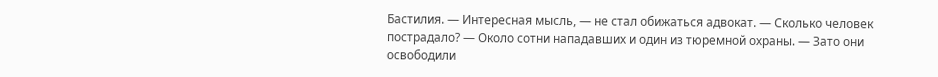Бастилия. — Интересная мысль, — не стал обижаться адвокат. — Сколько человек пострадало? — Около сотни нападавших и один из тюремной охраны. — Зато они освободили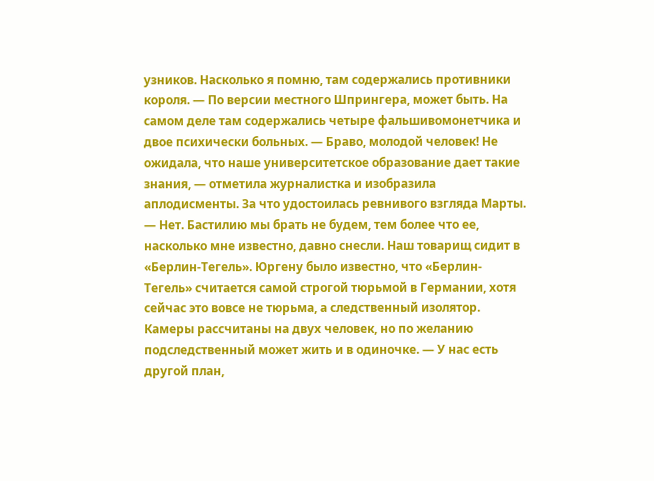узников. Насколько я помню, там содержались противники короля. — По версии местного Шпрингера, может быть. На самом деле там содержались четыре фальшивомонетчика и двое психически больных. — Браво, молодой человек! Не ожидала, что наше университетское образование дает такие знания, — отметила журналистка и изобразила аплодисменты. За что удостоилась ревнивого взгляда Марты. — Нет. Бастилию мы брать не будем, тем более что ее, насколько мне известно, давно снесли. Наш товарищ сидит в «Берлин-Тегель». Юргену было известно, что «Берлин-Тегель» считается самой строгой тюрьмой в Германии, хотя сейчас это вовсе не тюрьма, а следственный изолятор. Камеры рассчитаны на двух человек, но по желанию подследственный может жить и в одиночке. — У нас есть другой план,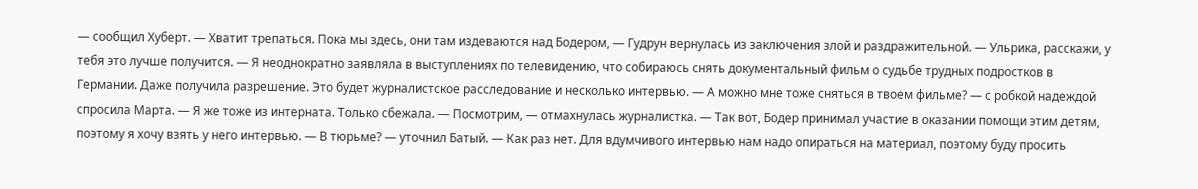— сообщил Хуберт. — Хватит трепаться. Пока мы здесь, они там издеваются над Бодером, — Гудрун вернулась из заключения злой и раздражительной. — Ульрика, расскажи, у тебя это лучше получится. — Я неоднократно заявляла в выступлениях по телевидению, что собираюсь снять документальный фильм о судьбе трудных подростков в Германии. Даже получила разрешение. Это будет журналистское расследование и несколько интервью. — А можно мне тоже сняться в твоем фильме? — с робкой надеждой спросила Марта. — Я же тоже из интерната. Только сбежала. — Посмотрим, — отмахнулась журналистка. — Так вот, Бодер принимал участие в оказании помощи этим детям, поэтому я хочу взять у него интервью. — В тюрьме? — уточнил Батый. — Как раз нет. Для вдумчивого интервью нам надо опираться на материал, поэтому буду просить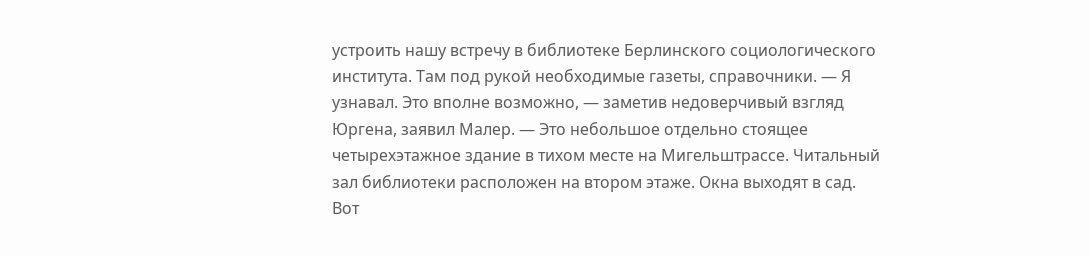устроить нашу встречу в библиотеке Берлинского социологического института. Там под рукой необходимые газеты, справочники. — Я узнавал. Это вполне возможно, — заметив недоверчивый взгляд Юргена, заявил Малер. — Это небольшое отдельно стоящее четырехэтажное здание в тихом месте на Мигельштрассе. Читальный зал библиотеки расположен на втором этаже. Окна выходят в сад. Вот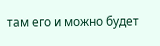там его и можно будет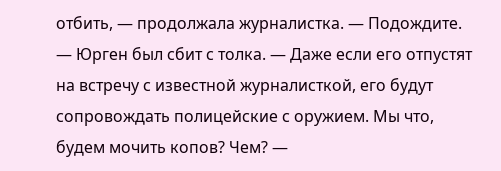отбить, — продолжала журналистка. — Подождите. — Юрген был сбит с толка. — Даже если его отпустят на встречу с известной журналисткой, его будут сопровождать полицейские с оружием. Мы что, будем мочить копов? Чем? —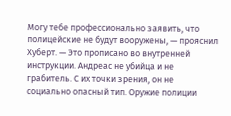Могу тебе профессионально заявить, что полицейские не будут вооружены, — прояснил Хуберт. — Это прописано во внутренней инструкции. Андреас не убийца и не грабитель. С их точки зрения, он не социально опасный тип. Оружие полиции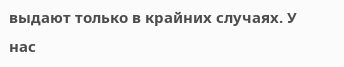выдают только в крайних случаях. У нас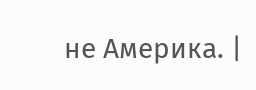не Америка. |